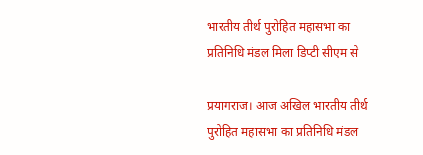भारतीय तीर्थ पुरोहित महासभा का प्रतिनिधि मंडल मिला डिप्टी सीएम से

प्रयागराज। आज अखिल भारतीय तीर्थ पुरोहित महासभा का प्रतिनिधि मंडल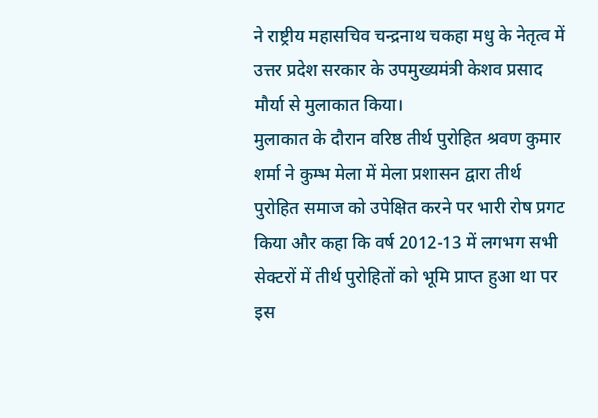ने राष्ट्रीय महासचिव चन्द्रनाथ चकहा मधु के नेतृत्व में उत्तर प्रदेश सरकार के उपमुख्यमंत्री केशव प्रसाद मौर्या से मुलाकात किया।
मुलाकात के दौरान वरिष्ठ तीर्थ पुरोहित श्रवण कुमार शर्मा ने कुम्भ मेला में मेला प्रशासन द्वारा तीर्थ पुरोहित समाज को उपेक्षित करने पर भारी रोष प्रगट किया और कहा कि वर्ष 2012-13 में लगभग सभी सेक्टरों में तीर्थ पुरोहितों को भूमि प्राप्त हुआ था पर इस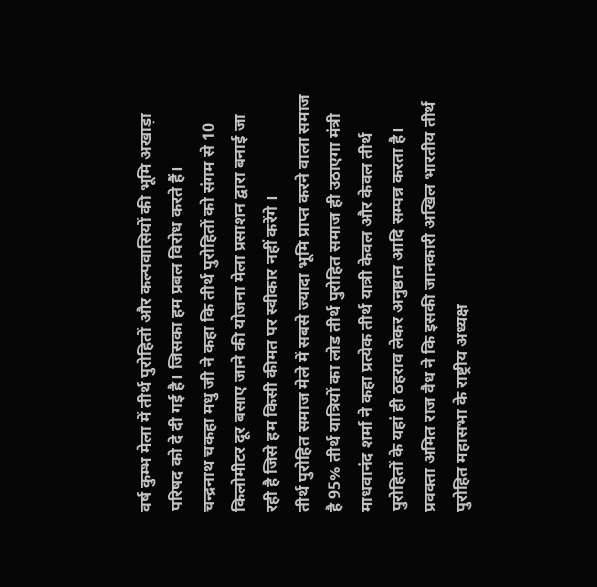वर्ष कुम्भ मेला में तीर्थ पुरोहितों और कल्पवासियों की भूमि अखाड़ा परिषद को दे दी गई है। जिसका हम प्रबल विरोध करते हैं।
चन्द्रनाथ चकहा मधु जी ने कहा कि तीर्थ पुरोहितों को संगम से 10 किलोमीटर दूर बसाए जाने की योजना मेला प्रसाशन द्वारा बनाई जा रही है जिसे हम किसी कीमत पर स्वीकार नहीं करेंगे ।
तीर्थ पुरोहित समाज मेले में सबसे ज्यादा भूमि प्राप्त करने वाला समाज है 95% तीर्थ यात्रियों का लोड तीर्थ पुरोहित समाज ही उठाएगा मंत्री माधवानंद शर्मा ने कहा प्रत्येक तीर्थ यात्री केवल और केवल तीर्थ पुरोहितों के यहां ही ठहराव लेकर अनुष्ठान आदि सम्पन्न करता है।
प्रवक्ता अमित राज वैध ने कि इसकी जानकारी अखिल भारतीय तीर्थ पुरोहित महासभा के राष्ट्रीय अध्यक्ष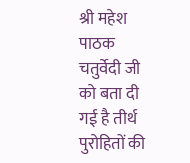श्री महेश पाठक चतुर्वेदी जी को बता दी गई है तीर्थ पुरोहितों की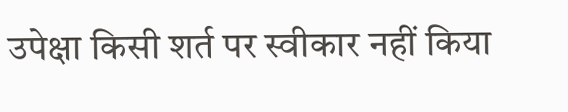उपेक्षा किसी शर्त पर स्वीकार नहीं किया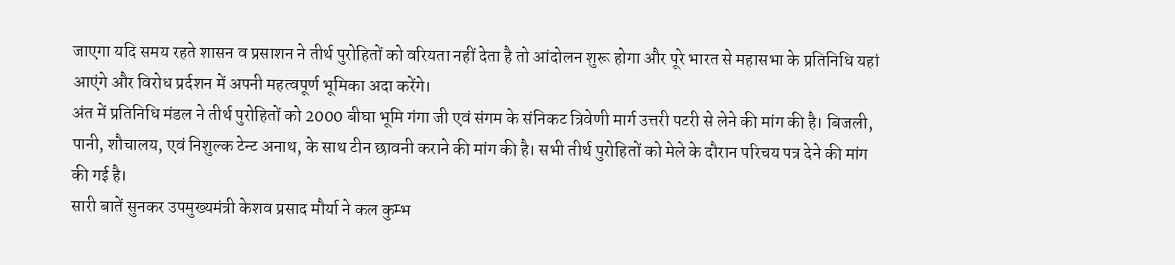जाएगा यदि समय रहते शासन व प्रसाशन ने तीर्थ पुरोहितों को वरियता नहीं देता है तो आंदोलन शुरू होगा और पूरे भारत से महासभा के प्रतिनिधि यहां आएंगे और विरोध प्रर्दशन में अपनी महत्वपूर्ण भूमिका अदा करेंगे।
अंत में प्रतिनिधि मंडल ने तीर्थ पुरोहितों को 2000 बीघा भूमि गंगा जी एवं संगम के संनिकट त्रिवेणी मार्ग उत्तरी पटरी से लेने की मांग की है। बिजली, पानी, शौचालय, एवं निशुल्क टेन्ट अनाथ, के साथ टीन छावनी कराने की मांग की है। सभी तीर्थ पुरोहितों को मेले के दौरान परिचय पत्र देने की मांग की गई है।
सारी बातें सुनकर उपमुख्यमंत्री केशव प्रसाद मौर्या ने कल कुम्भ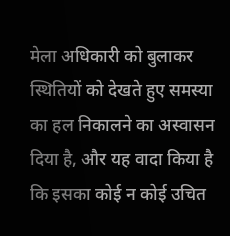मेला अधिकारी को बुलाकर स्थितियों को देखते हुए समस्या का हल निकालने का अस्वासन दिया है, और यह वादा किया है कि इसका कोई न कोई उचित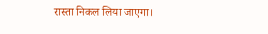रास्ता निकल लिया जाएगा।